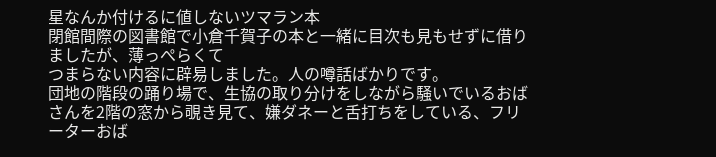星なんか付けるに値しないツマラン本
閉館間際の図書館で小倉千賀子の本と一緒に目次も見もせずに借りましたが、薄っぺらくて
つまらない内容に辟易しました。人の噂話ばかりです。
団地の階段の踊り場で、生協の取り分けをしながら騒いでいるおばさんを2階の窓から覗き見て、嫌ダネーと舌打ちをしている、フリーターおば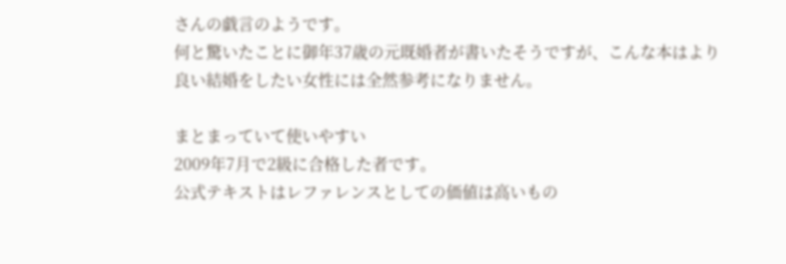さんの戯言のようです。
何と驚いたことに御年37歳の元既婚者が書いたそうですが、こんな本はより良い結婚をしたい女性には全然参考になりません。

まとまっていて使いやすい
2009年7月で2級に合格した者です。
公式テキストはレファレンスとしての価値は高いもの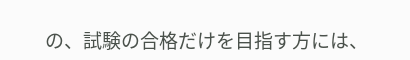の、試験の合格だけを目指す方には、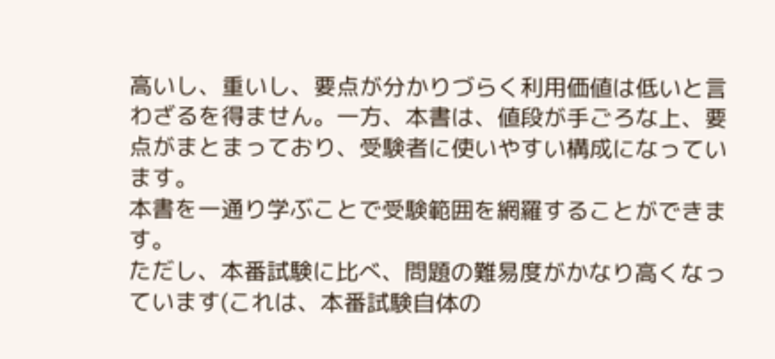高いし、重いし、要点が分かりづらく利用価値は低いと言わざるを得ません。一方、本書は、値段が手ごろな上、要点がまとまっており、受験者に使いやすい構成になっています。
本書を一通り学ぶことで受験範囲を網羅することができます。
ただし、本番試験に比べ、問題の難易度がかなり高くなっています(これは、本番試験自体の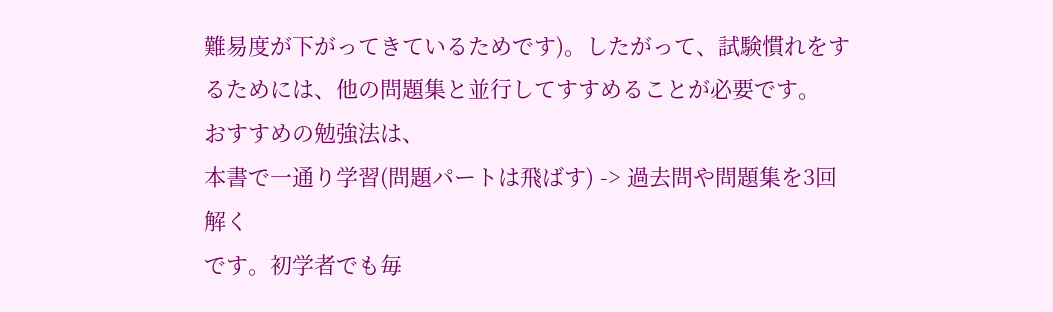難易度が下がってきているためです)。したがって、試験慣れをするためには、他の問題集と並行してすすめることが必要です。
おすすめの勉強法は、
本書で一通り学習(問題パートは飛ばす) -> 過去問や問題集を3回解く
です。初学者でも毎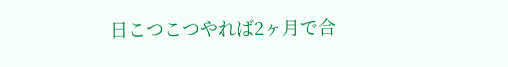日こつこつやれば2ヶ月で合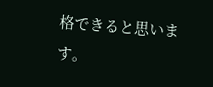格できると思います。